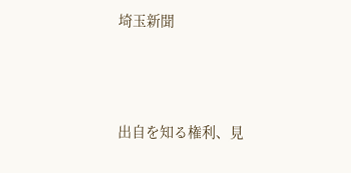埼玉新聞



出自を知る権利、見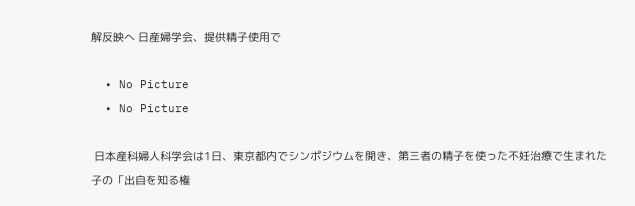解反映へ 日産婦学会、提供精子使用で

  • No Picture
  • No Picture

 日本産科婦人科学会は1日、東京都内でシンポジウムを開き、第三者の精子を使った不妊治療で生まれた子の「出自を知る権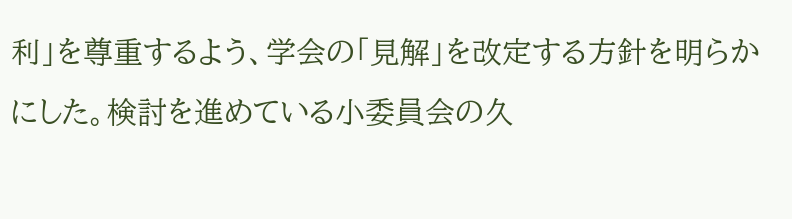利」を尊重するよう、学会の「見解」を改定する方針を明らかにした。検討を進めている小委員会の久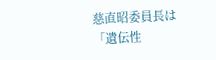慈直昭委員長は「遺伝性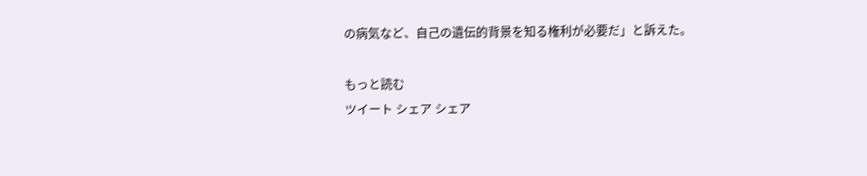の病気など、自己の遺伝的背景を知る権利が必要だ」と訴えた。

もっと読む
ツイート シェア シェア